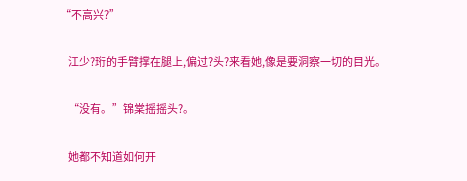“不高兴?”

    江少?珩的手臂撑在腿上,偏过?头?来看她,像是要洞察一切的目光。

    “没有。”锦棠摇摇头?。

    她都不知道如何开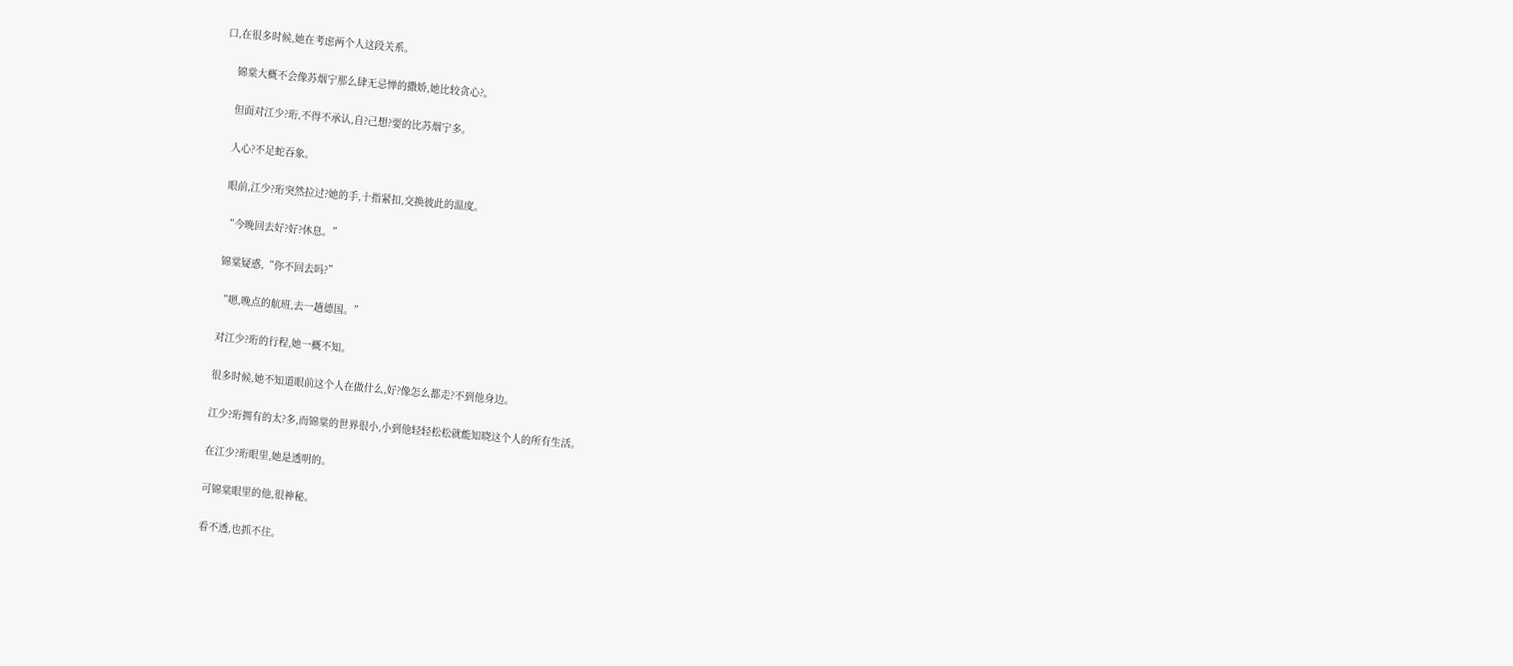口,在很多时候,她在考虑两个人这段关系。

    锦棠大概不会像苏烟宁那么肆无忌惮的撒娇,她比较贪心?。

    但面对江少?珩,不得不承认,自?己想?要的比苏烟宁多。

    人心?不足蛇吞象。

    眼前,江少?珩突然拉过?她的手,十指紧扣,交换彼此的温度。

    “今晚回去好?好?休息。”

    锦棠疑惑,“你不回去吗?”

    “嗯,晚点的航班,去一趟德国。”

    对江少?珩的行程,她一概不知。

    很多时候,她不知道眼前这个人在做什么,好?像怎么都走?不到他身边。

    江少?珩拥有的太?多,而锦棠的世界很小,小到他轻轻松松就能知晓这个人的所有生活。

    在江少?珩眼里,她是透明的。

    可锦棠眼里的他,很神秘。

    看不透,也抓不住。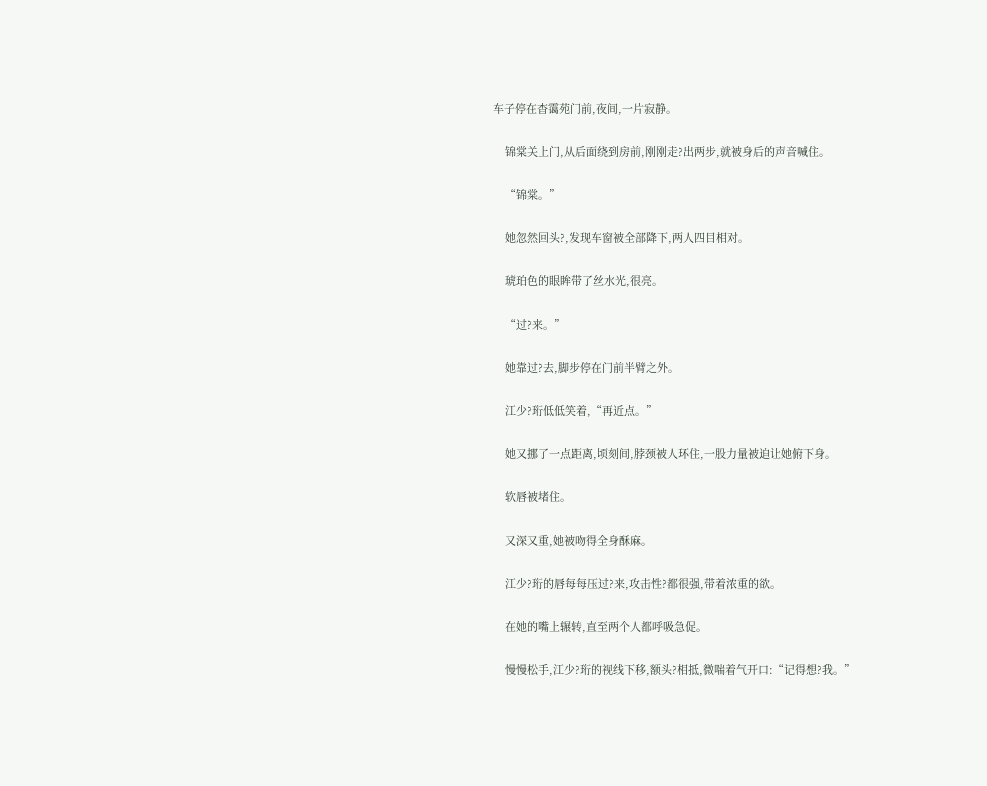车子停在杳霭苑门前,夜间,一片寂静。

    锦棠关上门,从后面绕到房前,刚刚走?出两步,就被身后的声音喊住。

    “锦棠。”

    她忽然回头?,发现车窗被全部降下,两人四目相对。

    琥珀色的眼眸带了丝水光,很亮。

    “过?来。”

    她靠过?去,脚步停在门前半臂之外。

    江少?珩低低笑着,“再近点。”

    她又挪了一点距离,顷刻间,脖颈被人环住,一股力量被迫让她俯下身。

    软唇被堵住。

    又深又重,她被吻得全身酥麻。

    江少?珩的唇每每压过?来,攻击性?都很强,带着浓重的欲。

    在她的嘴上辗转,直至两个人都呼吸急促。

    慢慢松手,江少?珩的视线下移,额头?相抵,微喘着气开口:“记得想?我。”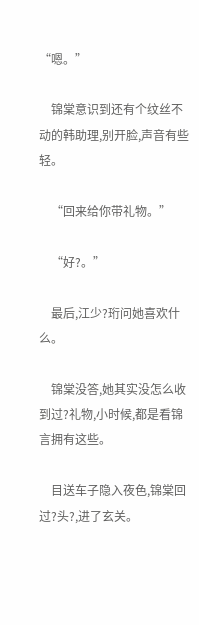“嗯。”

    锦棠意识到还有个纹丝不动的韩助理,别开脸,声音有些轻。

    “回来给你带礼物。”

    “好?。”

    最后,江少?珩问她喜欢什么。

    锦棠没答,她其实没怎么收到过?礼物,小时候,都是看锦言拥有这些。

    目送车子隐入夜色,锦棠回过?头?,进了玄关。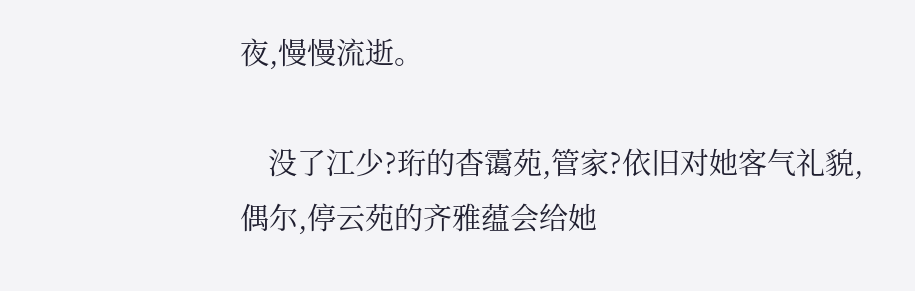夜,慢慢流逝。

    没了江少?珩的杳霭苑,管家?依旧对她客气礼貌,偶尔,停云苑的齐雅蕴会给她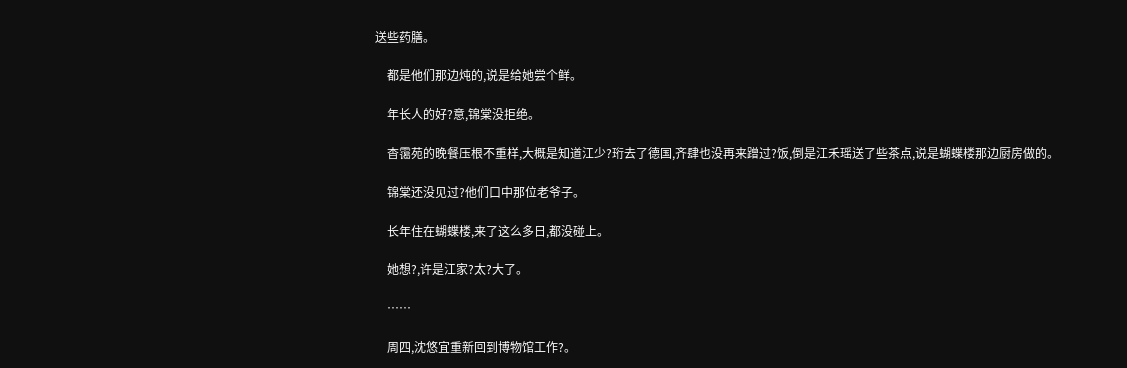送些药膳。

    都是他们那边炖的,说是给她尝个鲜。

    年长人的好?意,锦棠没拒绝。

    杳霭苑的晚餐压根不重样,大概是知道江少?珩去了德国,齐肆也没再来蹭过?饭,倒是江禾瑶送了些茶点,说是蝴蝶楼那边厨房做的。

    锦棠还没见过?他们口中那位老爷子。

    长年住在蝴蝶楼,来了这么多日,都没碰上。

    她想?,许是江家?太?大了。

    ……

    周四,沈悠宜重新回到博物馆工作?。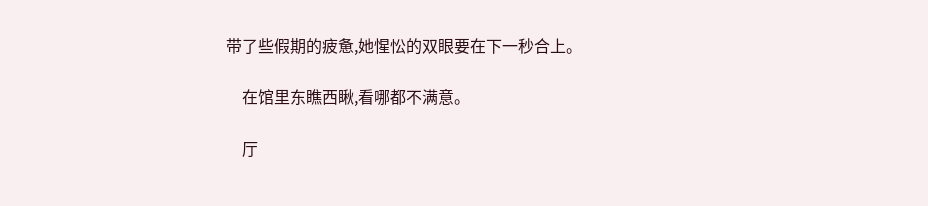带了些假期的疲惫,她惺忪的双眼要在下一秒合上。

    在馆里东瞧西瞅,看哪都不满意。

    厅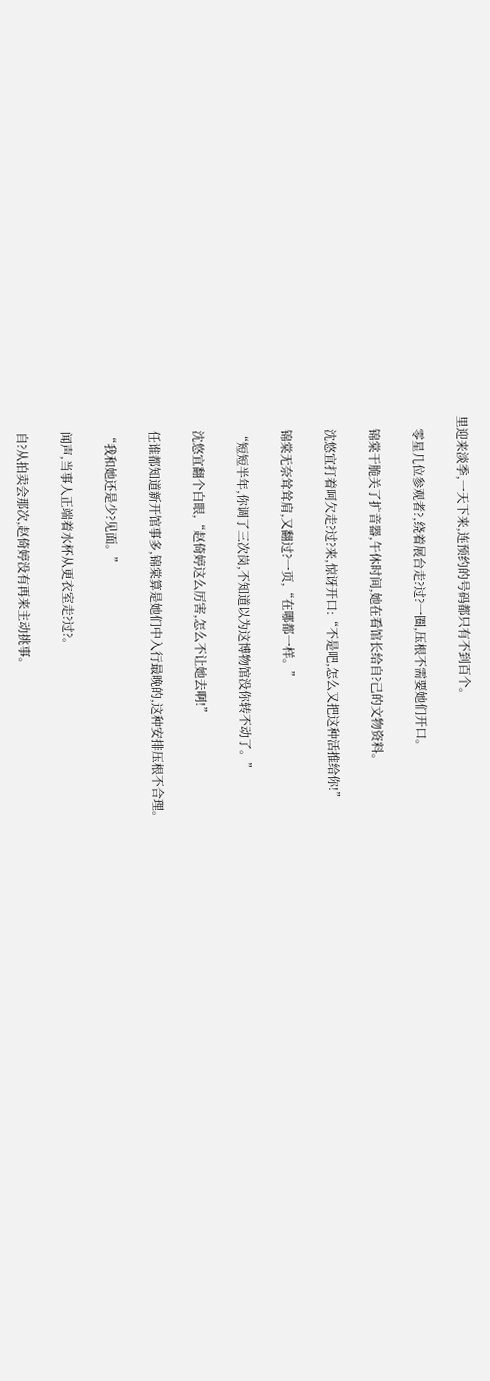里迎来淡季,一天下来,连预约的号码都只有不到百个。

    零星几位参观者?,绕着展台走?过?一圈,压根不需要她们开口。

    锦棠干脆关了扩音器,午休时间,她在看馆长给自?己的文物资料。

    沈悠宜打着呵欠走?过?来,惊讶开口:“不是吧,怎么又把这种活推给你!”

    锦棠无奈耸耸肩,又翻过?一页,“在哪都一样。”

    “短短半年,你调了三次岗,不知道以为这博物馆没你转不动了。”

    沈悠宜翻个白眼,“赵倚婷这么厉害,怎么不让她去啊!”

    任谁都知道新开馆事多,锦棠算是她们中入行最晚的,这种安排压根不合理。

    “我和她还是少?见面。”

    闻声,当事人正端着水杯从更衣室走?过?。

    自?从拍卖会那次,赵倚婷没有再来主动挑事。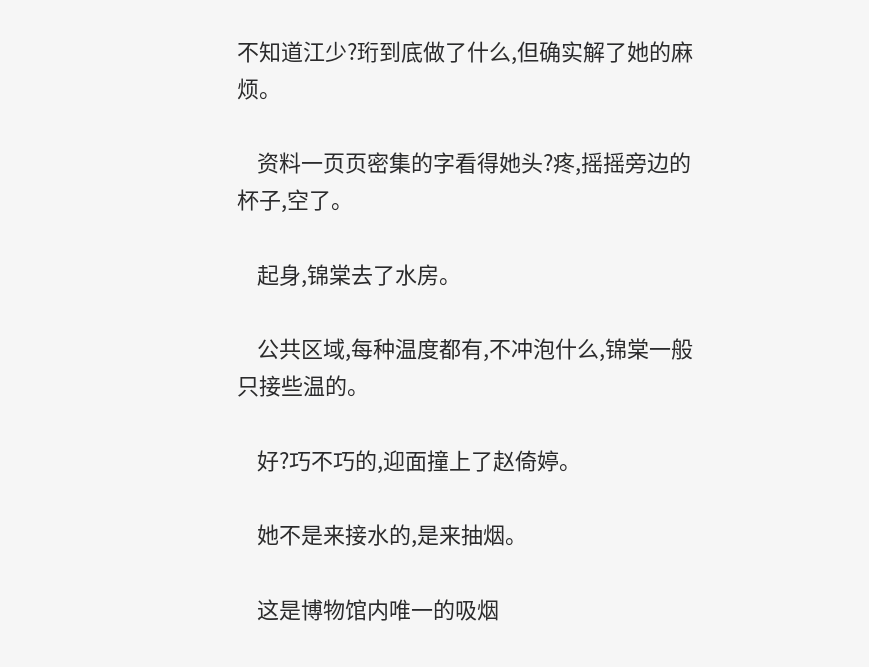不知道江少?珩到底做了什么,但确实解了她的麻烦。

    资料一页页密集的字看得她头?疼,摇摇旁边的杯子,空了。

    起身,锦棠去了水房。

    公共区域,每种温度都有,不冲泡什么,锦棠一般只接些温的。

    好?巧不巧的,迎面撞上了赵倚婷。

    她不是来接水的,是来抽烟。

    这是博物馆内唯一的吸烟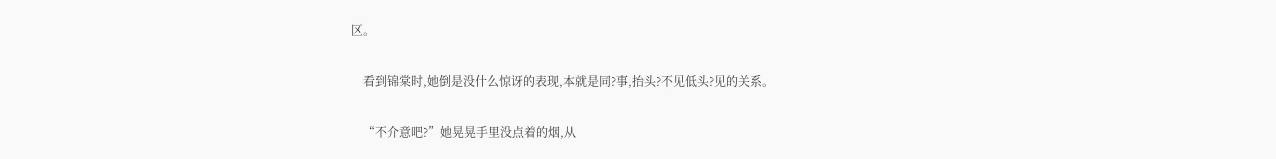区。

    看到锦棠时,她倒是没什么惊讶的表现,本就是同?事,抬头?不见低头?见的关系。

    “不介意吧?”她晃晃手里没点着的烟,从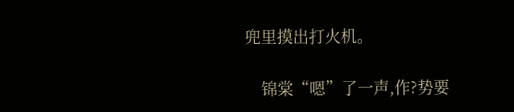兜里摸出打火机。

    锦棠“嗯”了一声,作?势要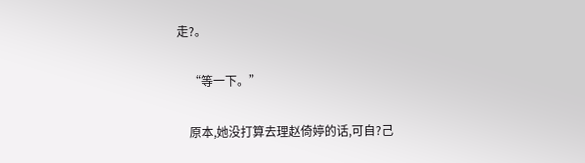走?。

    “等一下。”

    原本,她没打算去理赵倚婷的话,可自?己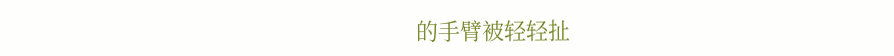的手臂被轻轻扯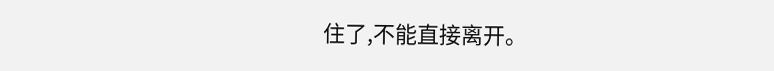住了,不能直接离开。